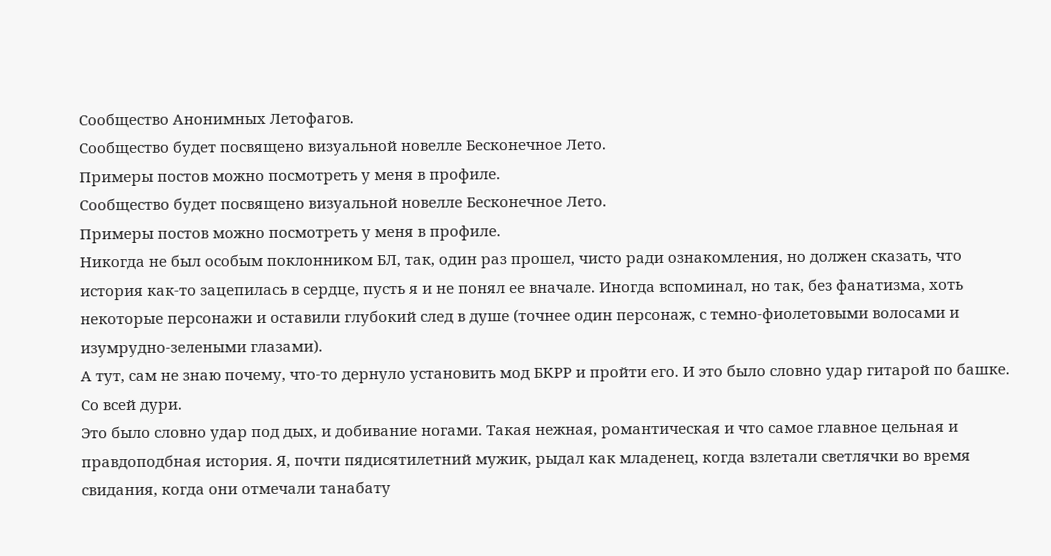Сообщество Анонимных Летофагов.
Сообщество будет посвящено визуальной новелле Бесконечное Лето.
Примеры постов можно посмотреть у меня в профиле.
Сообщество будет посвящено визуальной новелле Бесконечное Лето.
Примеры постов можно посмотреть у меня в профиле.
Никогда не был особым поклонником БЛ, так, один раз прошел, чисто ради ознакомления, но должен сказать, что история как-то зацепилась в сердце, пусть я и не понял ее вначале. Иногда вспоминал, но так, без фанатизма, хоть некоторые персонажи и оставили глубокий след в душе (точнее один персонаж, с темно-фиолетовыми волосами и изумрудно-зелеными глазами).
А тут, сам не знаю почему, что-то дернуло установить мод БКРР и пройти его. И это было словно удар гитарой по башке. Со всей дури.
Это было словно удар под дых, и добивание ногами. Такая нежная, романтическая и что самое главное цельная и правдоподбная история. Я, почти пядисятилетний мужик, рыдал как младенец, когда взлетали светлячки во время свидания, когда они отмечали танабату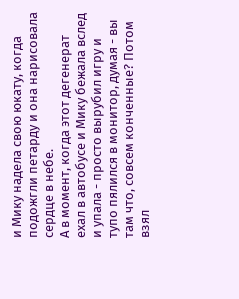и Мику надела свою юкату, когда подожгли петарду и она нарисовала сердце в небе.
А в момент, когда этот дегенерат ехал в автобусе и Мику бежала вслед и упала - просто вырубил игру и тупо пялился в монитор, думая - вы там что, совсем конченные? Потом взял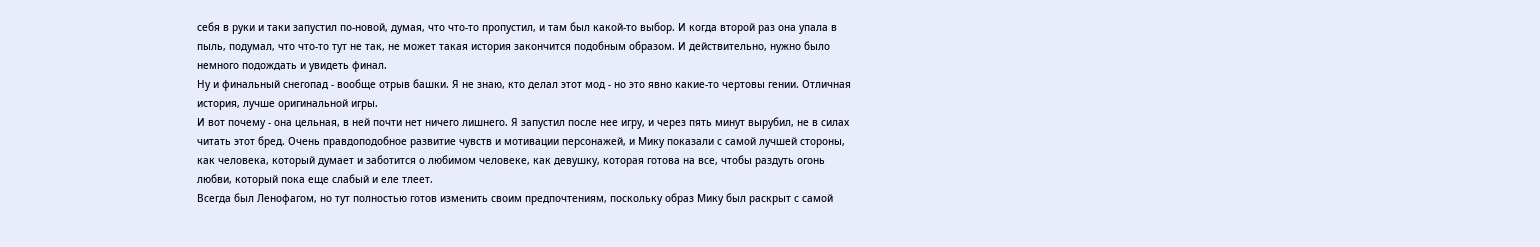себя в руки и таки запустил по-новой, думая, что что-то пропустил, и там был какой-то выбор. И когда второй раз она упала в пыль, подумал, что что-то тут не так, не может такая история закончится подобным образом. И действительно, нужно было немного подождать и увидеть финал.
Ну и финальный снегопад - вообще отрыв башки. Я не знаю, кто делал этот мод - но это явно какие-то чертовы гении. Отличная история, лучше оригинальной игры.
И вот почему - она цельная, в ней почти нет ничего лишнего. Я запустил после нее игру, и через пять минут вырубил, не в силах читать этот бред. Очень правдоподобное развитие чувств и мотивации персонажей, и Мику показали с самой лучшей стороны, как человека, который думает и заботится о любимом человеке, как девушку, которая готова на все, чтобы раздуть огонь любви, который пока еще слабый и еле тлеет.
Всегда был Ленофагом, но тут полностью готов изменить своим предпочтениям, поскольку образ Мику был раскрыт с самой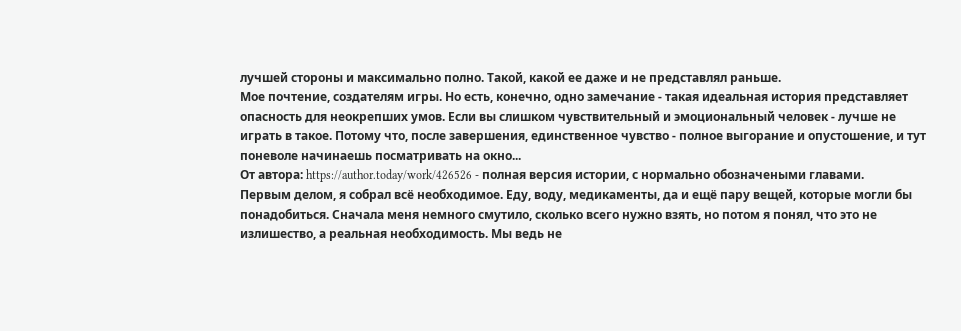лучшей стороны и максимально полно. Такой, какой ее даже и не представлял раньше.
Мое почтение, создателям игры. Но есть, конечно, одно замечание - такая идеальная история представляет опасность для неокрепших умов. Если вы слишком чувствительный и эмоциональный человек - лучше не играть в такое. Потому что, после завершения, единственное чувство - полное выгорание и опустошение, и тут поневоле начинаешь посматривать на окно...
От автора: https://author.today/work/426526 - полная версия истории, с нормально обозначеными главами.
Первым делом, я собрал всё необходимое. Еду, воду, медикаменты, да и ещё пару вещей, которые могли бы понадобиться. Сначала меня немного смутило, сколько всего нужно взять, но потом я понял, что это не излишество, а реальная необходимость. Мы ведь не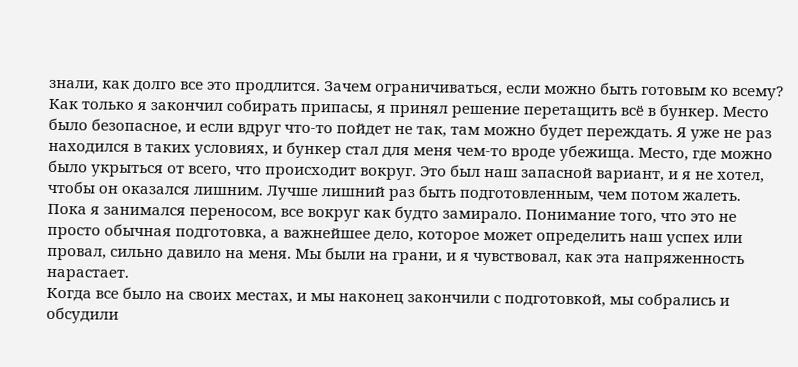знали, как долго все это продлится. Зачем ограничиваться, если можно быть готовым ко всему?
Как только я закончил собирать припасы, я принял решение перетащить всё в бункер. Место было безопасное, и если вдруг что-то пойдет не так, там можно будет переждать. Я уже не раз находился в таких условиях, и бункер стал для меня чем-то вроде убежища. Место, где можно было укрыться от всего, что происходит вокруг. Это был наш запасной вариант, и я не хотел, чтобы он оказался лишним. Лучше лишний раз быть подготовленным, чем потом жалеть.
Пока я занимался переносом, все вокруг как будто замирало. Понимание того, что это не просто обычная подготовка, а важнейшее дело, которое может определить наш успех или провал, сильно давило на меня. Мы были на грани, и я чувствовал, как эта напряженность нарастает.
Когда все было на своих местах, и мы наконец закончили с подготовкой, мы собрались и обсудили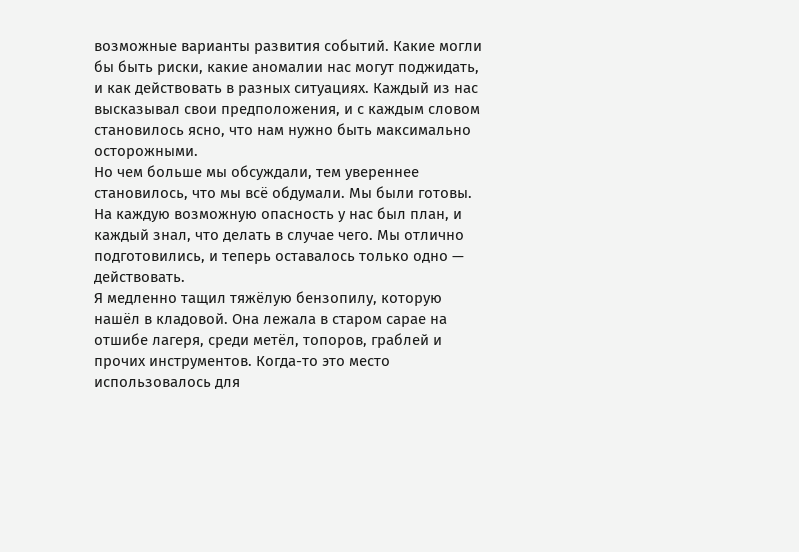возможные варианты развития событий. Какие могли бы быть риски, какие аномалии нас могут поджидать, и как действовать в разных ситуациях. Каждый из нас высказывал свои предположения, и с каждым словом становилось ясно, что нам нужно быть максимально осторожными.
Но чем больше мы обсуждали, тем увереннее становилось, что мы всё обдумали. Мы были готовы. На каждую возможную опасность у нас был план, и каждый знал, что делать в случае чего. Мы отлично подготовились, и теперь оставалось только одно — действовать.
Я медленно тащил тяжёлую бензопилу, которую нашёл в кладовой. Она лежала в старом сарае на отшибе лагеря, среди метёл, топоров, граблей и прочих инструментов. Когда-то это место использовалось для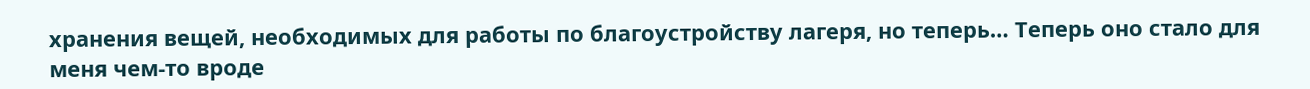хранения вещей, необходимых для работы по благоустройству лагеря, но теперь… Теперь оно стало для меня чем-то вроде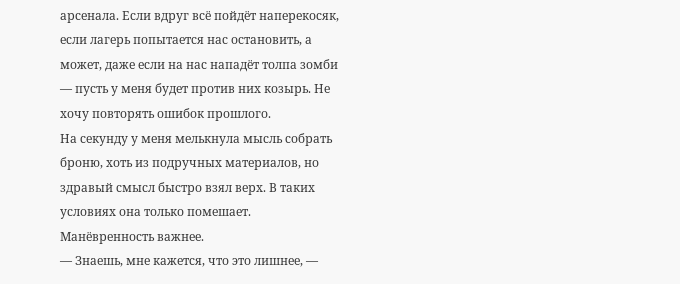арсенала. Если вдруг всё пойдёт наперекосяк, если лагерь попытается нас остановить, а может, даже если на нас нападёт толпа зомби — пусть у меня будет против них козырь. Не хочу повторять ошибок прошлого.
На секунду у меня мелькнула мысль собрать броню, хоть из подручных материалов, но здравый смысл быстро взял верх. В таких условиях она только помешает. Манёвренность важнее.
— Знаешь, мне кажется, что это лишнее, —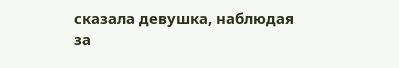сказала девушка, наблюдая за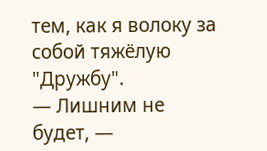тем, как я волоку за собой тяжёлую "Дружбу".
— Лишним не будет, —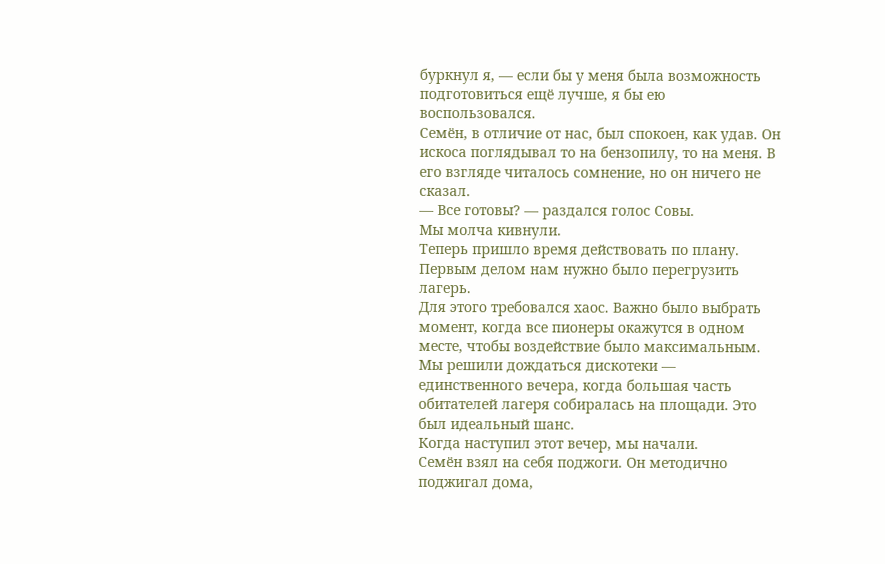буркнул я, — если бы у меня была возможность подготовиться ещё лучше, я бы ею воспользовался.
Семён, в отличие от нас, был спокоен, как удав. Он искоса поглядывал то на бензопилу, то на меня. В его взгляде читалось сомнение, но он ничего не сказал.
— Все готовы? — раздался голос Совы.
Мы молча кивнули.
Теперь пришло время действовать по плану. Первым делом нам нужно было перегрузить лагерь.
Для этого требовался хаос. Важно было выбрать момент, когда все пионеры окажутся в одном месте, чтобы воздействие было максимальным. Мы решили дождаться дискотеки — единственного вечера, когда большая часть обитателей лагеря собиралась на площади. Это был идеальный шанс.
Когда наступил этот вечер, мы начали.
Семён взял на себя поджоги. Он методично поджигал дома,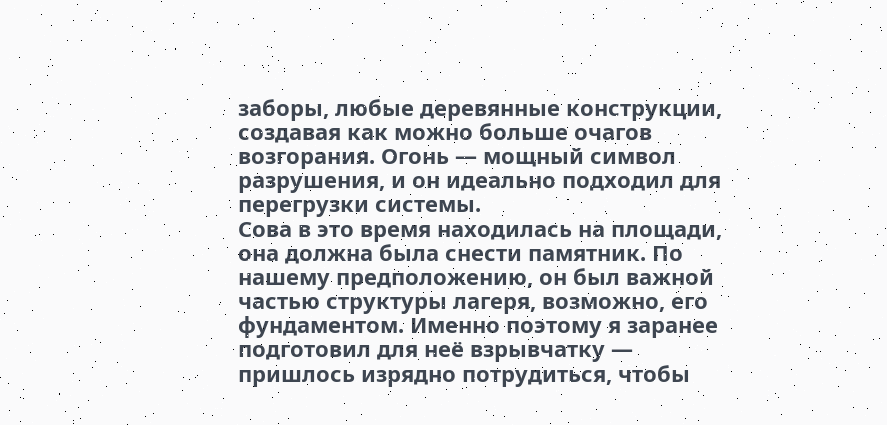заборы, любые деревянные конструкции, создавая как можно больше очагов возгорания. Огонь — мощный символ разрушения, и он идеально подходил для перегрузки системы.
Сова в это время находилась на площади, она должна была снести памятник. По нашему предположению, он был важной частью структуры лагеря, возможно, его фундаментом. Именно поэтому я заранее подготовил для неё взрывчатку — пришлось изрядно потрудиться, чтобы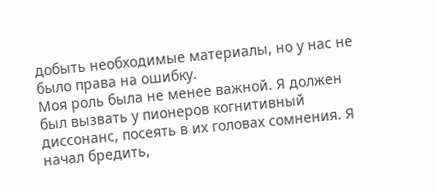добыть необходимые материалы, но у нас не было права на ошибку.
Моя роль была не менее важной. Я должен был вызвать у пионеров когнитивный диссонанс, посеять в их головах сомнения. Я начал бредить,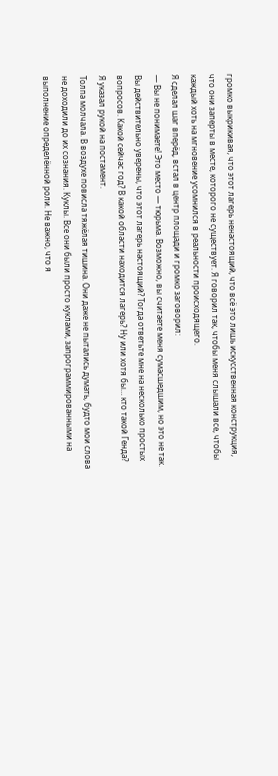громко выкрикивая, что этот лагерь ненастоящий, что всё это лишь искусственная конструкция, что они заперты в месте, которого не существует. Я говорил так, чтобы меня слышали все, чтобы каждый хоть на мгновение усомнился в реальности происходящего.
Я сделал шаг вперёд, встал в центр площади и громко заговорил:
— Вы не понимаете! Это место — тюрьма. Возможно, вы считаете меня сумасшедшим, но это не так. Вы действительно уверены, что этот лагерь настоящий? Тогда ответьте мне на несколько простых вопросов. Какой сейчас год? В какой области находится лагерь? Ну или хотя бы… кто такой Генда?
Я указал рукой на постамент.
Толпа молчала. В воздухе повисла тяжёлая тишина. Они даже не пытались думать, будто мои слова не доходили до их сознания. Куклы. Все они были просто куклами, запрограммированными на выполнение определённой роли. Не важно, что я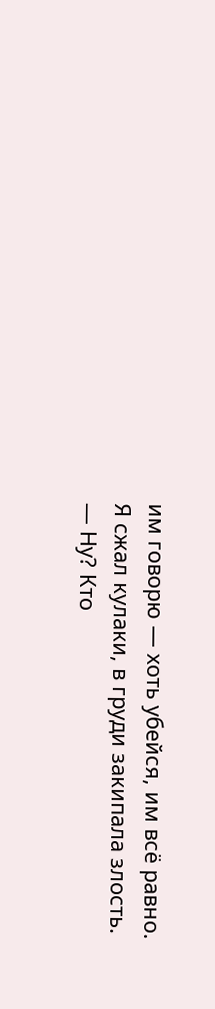им говорю — хоть убейся, им всё равно.
Я сжал кулаки, в груди закипала злость.
— Ну? Кто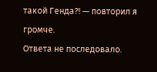такой Генда?! — повторил я громче.
Ответа не последовало.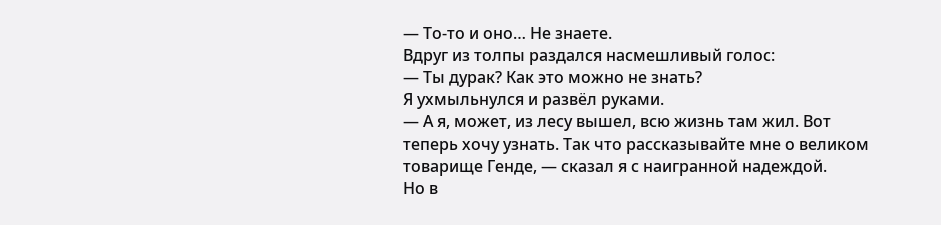— То-то и оно… Не знаете.
Вдруг из толпы раздался насмешливый голос:
— Ты дурак? Как это можно не знать?
Я ухмыльнулся и развёл руками.
— А я, может, из лесу вышел, всю жизнь там жил. Вот теперь хочу узнать. Так что рассказывайте мне о великом товарище Генде, — сказал я с наигранной надеждой.
Но в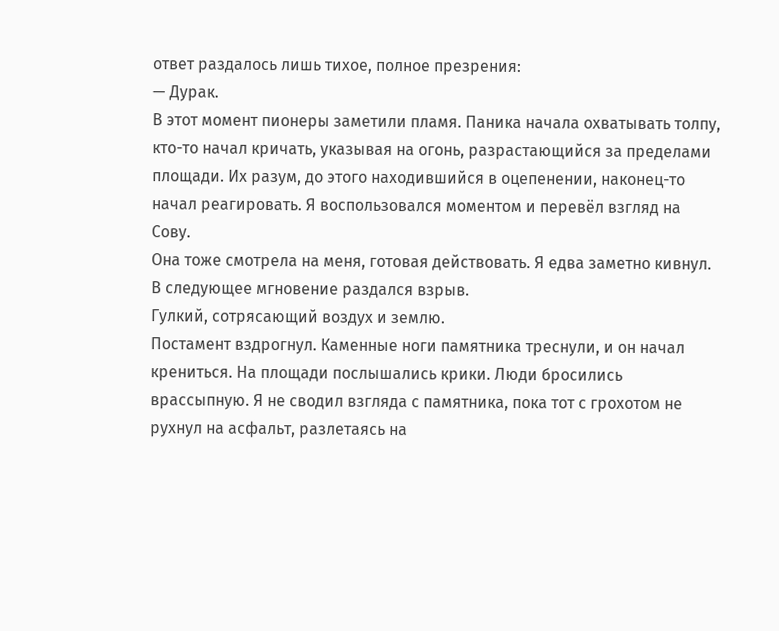ответ раздалось лишь тихое, полное презрения:
— Дурак.
В этот момент пионеры заметили пламя. Паника начала охватывать толпу, кто-то начал кричать, указывая на огонь, разрастающийся за пределами площади. Их разум, до этого находившийся в оцепенении, наконец-то начал реагировать. Я воспользовался моментом и перевёл взгляд на Сову.
Она тоже смотрела на меня, готовая действовать. Я едва заметно кивнул.
В следующее мгновение раздался взрыв.
Гулкий, сотрясающий воздух и землю.
Постамент вздрогнул. Каменные ноги памятника треснули, и он начал крениться. На площади послышались крики. Люди бросились врассыпную. Я не сводил взгляда с памятника, пока тот с грохотом не рухнул на асфальт, разлетаясь на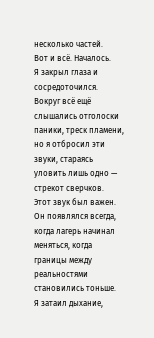несколько частей.
Вот и всё. Началось.
Я закрыл глаза и сосредоточился. Вокруг всё ещё слышались отголоски паники, треск пламени, но я отбросил эти звуки, стараясь уловить лишь одно — стрекот сверчков.
Этот звук был важен. Он появлялся всегда, когда лагерь начинал меняться, когда границы между реальностями становились тоньше.
Я затаил дыхание,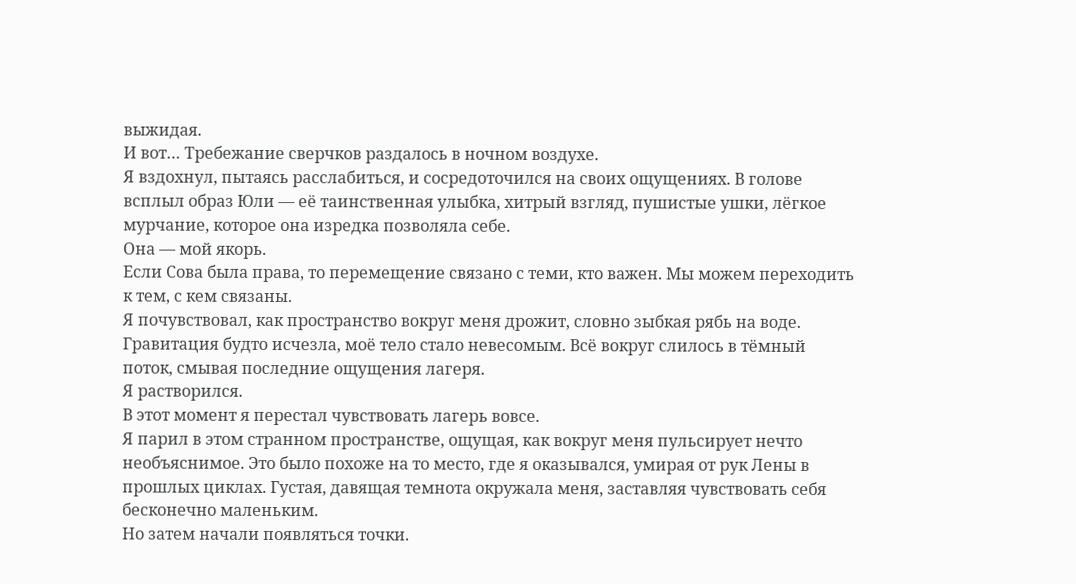выжидая.
И вот… Требежание сверчков раздалось в ночном воздухе.
Я вздохнул, пытаясь расслабиться, и сосредоточился на своих ощущениях. В голове всплыл образ Юли — её таинственная улыбка, хитрый взгляд, пушистые ушки, лёгкое мурчание, которое она изредка позволяла себе.
Она — мой якорь.
Если Сова была права, то перемещение связано с теми, кто важен. Мы можем переходить к тем, с кем связаны.
Я почувствовал, как пространство вокруг меня дрожит, словно зыбкая рябь на воде. Гравитация будто исчезла, моё тело стало невесомым. Всё вокруг слилось в тёмный поток, смывая последние ощущения лагеря.
Я растворился.
В этот момент я перестал чувствовать лагерь вовсе.
Я парил в этом странном пространстве, ощущая, как вокруг меня пульсирует нечто необъяснимое. Это было похоже на то место, где я оказывался, умирая от рук Лены в прошлых циклах. Густая, давящая темнота окружала меня, заставляя чувствовать себя бесконечно маленьким.
Но затем начали появляться точки.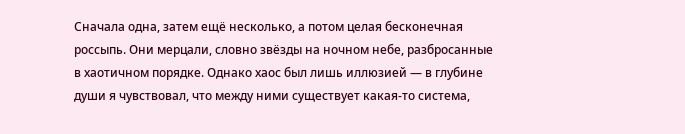Сначала одна, затем ещё несколько, а потом целая бесконечная россыпь. Они мерцали, словно звёзды на ночном небе, разбросанные в хаотичном порядке. Однако хаос был лишь иллюзией — в глубине души я чувствовал, что между ними существует какая-то система,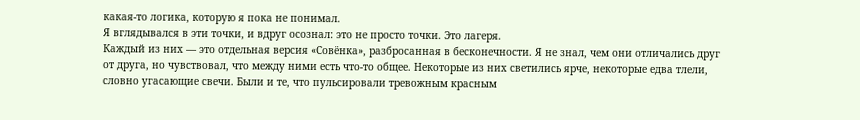какая-то логика, которую я пока не понимал.
Я вглядывался в эти точки, и вдруг осознал: это не просто точки. Это лагеря.
Каждый из них — это отдельная версия «Совёнка», разбросанная в бесконечности. Я не знал, чем они отличались друг от друга, но чувствовал, что между ними есть что-то общее. Некоторые из них светились ярче, некоторые едва тлели, словно угасающие свечи. Были и те, что пульсировали тревожным красным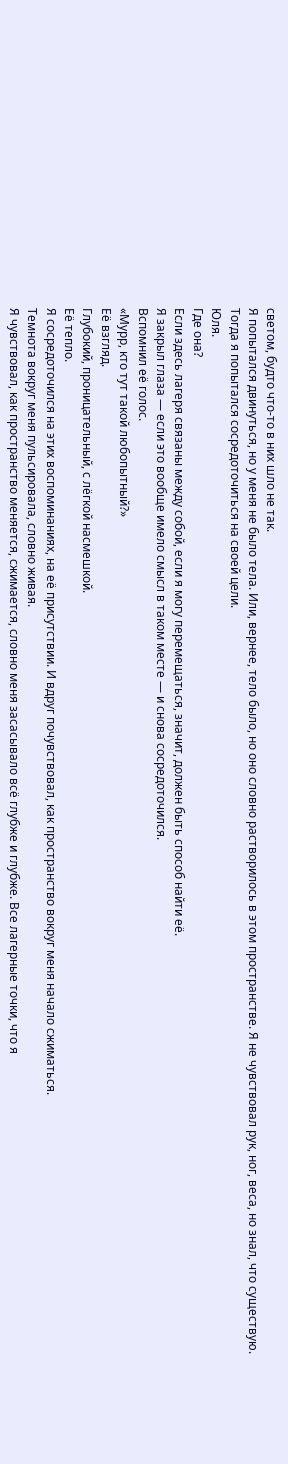светом, будто что-то в них шло не так.
Я попытался двинуться, но у меня не было тела. Или, вернее, тело было, но оно словно растворилось в этом пространстве. Я не чувствовал рук, ног, веса, но знал, что существую.
Тогда я попытался сосредоточиться на своей цели.
Юля.
Где она?
Если здесь лагеря связаны между собой, если я могу перемещаться, значит, должен быть способ найти её.
Я закрыл глаза — если это вообще имело смысл в таком месте — и снова сосредоточился.
Вспомнил её голос.
«Мурр, кто тут такой любопытный?»
Её взгляд.
Глубокий, проницательный, с лёгкой насмешкой.
Её тепло.
Я сосредоточился на этих воспоминаниях, на её присутствии. И вдруг почувствовал, как пространство вокруг меня начало сжиматься.
Темнота вокруг меня пульсировала, словно живая.
Я чувствовал, как пространство меняется, сжимается, словно меня засасывало всё глубже и глубже. Все лагерные точки, что я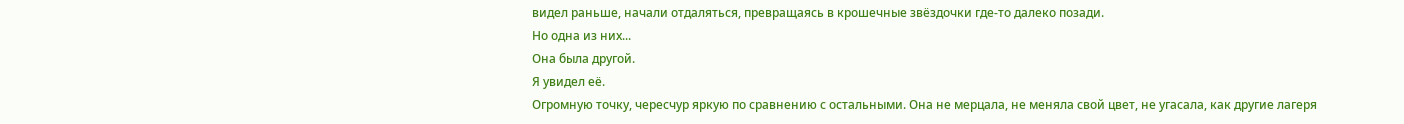видел раньше, начали отдаляться, превращаясь в крошечные звёздочки где-то далеко позади.
Но одна из них...
Она была другой.
Я увидел её.
Огромную точку, чересчур яркую по сравнению с остальными. Она не мерцала, не меняла свой цвет, не угасала, как другие лагеря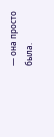— она просто была.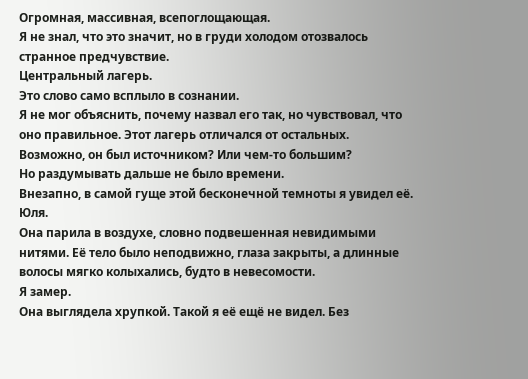Огромная, массивная, всепоглощающая.
Я не знал, что это значит, но в груди холодом отозвалось странное предчувствие.
Центральный лагерь.
Это слово само всплыло в сознании.
Я не мог объяснить, почему назвал его так, но чувствовал, что оно правильное. Этот лагерь отличался от остальных. Возможно, он был источником? Или чем-то большим?
Но раздумывать дальше не было времени.
Внезапно, в самой гуще этой бесконечной темноты я увидел её.
Юля.
Она парила в воздухе, словно подвешенная невидимыми нитями. Её тело было неподвижно, глаза закрыты, а длинные волосы мягко колыхались, будто в невесомости.
Я замер.
Она выглядела хрупкой. Такой я её ещё не видел. Без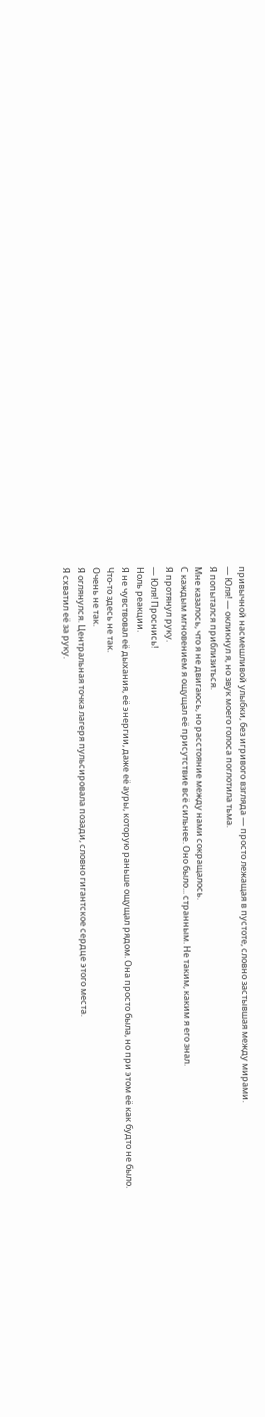привычной насмешливой улыбки, без игривого взгляда — просто лежащая в пустоте, словно застывшая между мирами.
— Юля! — окликнул я, но звук моего голоса поглотила тьма.
Я попытался приблизиться.
Мне казалось, что я не двигаюсь, но расстояние между нами сокращалось.
С каждым мгновением я ощущал её присутствие всё сильнее. Оно было... странным. Не таким, каким я его знал.
Я протянул руку.
— Юля! Проснись!
Ноль реакции.
Я не чувствовал её дыхания, её энергии, даже её ауры, которую раньше ощущал рядом. Она просто была, но при этом её как будто не было.
Что-то здесь не так.
Очень не так.
Я оглянулся. Центральная точка лагеря пульсировала позади, словно гигантское сердце этого места.
Я схватил её за руку.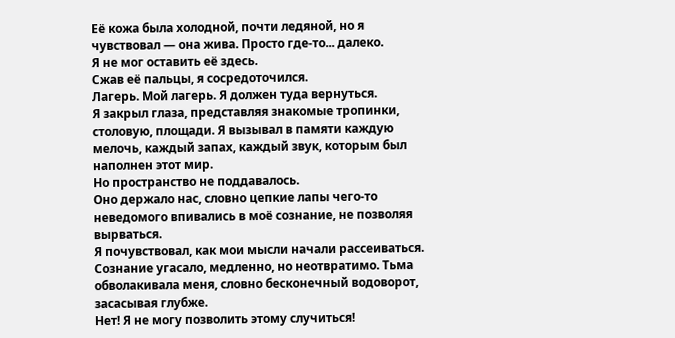Её кожа была холодной, почти ледяной, но я чувствовал — она жива. Просто где-то... далеко.
Я не мог оставить её здесь.
Сжав её пальцы, я сосредоточился.
Лагерь. Мой лагерь. Я должен туда вернуться.
Я закрыл глаза, представляя знакомые тропинки, столовую, площади. Я вызывал в памяти каждую мелочь, каждый запах, каждый звук, которым был наполнен этот мир.
Но пространство не поддавалось.
Оно держало нас, словно цепкие лапы чего-то неведомого впивались в моё сознание, не позволяя вырваться.
Я почувствовал, как мои мысли начали рассеиваться. Сознание угасало, медленно, но неотвратимо. Тьма обволакивала меня, словно бесконечный водоворот, засасывая глубже.
Нет! Я не могу позволить этому случиться!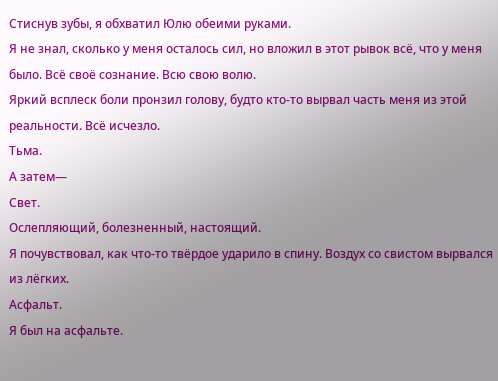Стиснув зубы, я обхватил Юлю обеими руками.
Я не знал, сколько у меня осталось сил, но вложил в этот рывок всё, что у меня было. Всё своё сознание. Всю свою волю.
Яркий всплеск боли пронзил голову, будто кто-то вырвал часть меня из этой реальности. Всё исчезло.
Тьма.
А затем—
Свет.
Ослепляющий, болезненный, настоящий.
Я почувствовал, как что-то твёрдое ударило в спину. Воздух со свистом вырвался из лёгких.
Асфальт.
Я был на асфальте.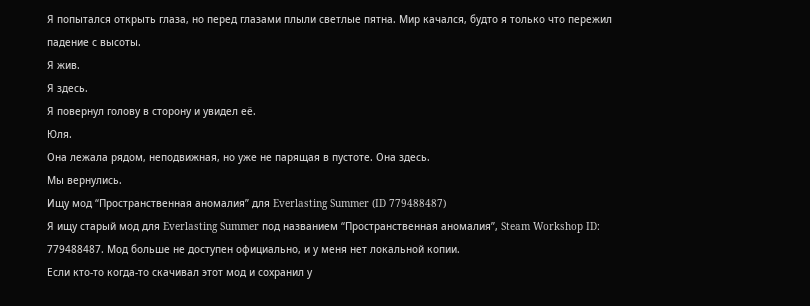Я попытался открыть глаза, но перед глазами плыли светлые пятна. Мир качался, будто я только что пережил падение с высоты.
Я жив.
Я здесь.
Я повернул голову в сторону и увидел её.
Юля.
Она лежала рядом, неподвижная, но уже не парящая в пустоте. Она здесь.
Мы вернулись.
Ищу мод “Пространственная аномалия” для Everlasting Summer (ID 779488487)
Я ищу старый мод для Everlasting Summer под названием “Пространственная аномалия”, Steam Workshop ID: 779488487. Мод больше не доступен официально, и у меня нет локальной копии.
Если кто-то когда-то скачивал этот мод и сохранил у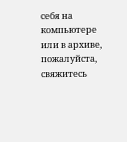себя на компьютере или в архиве, пожалуйста, свяжитесь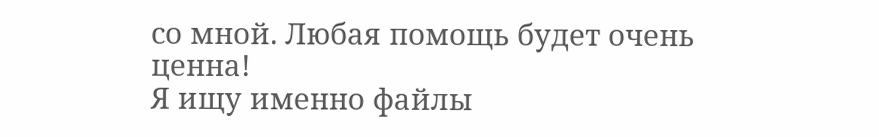со мной. Любая помощь будет очень ценна!
Я ищу именно файлы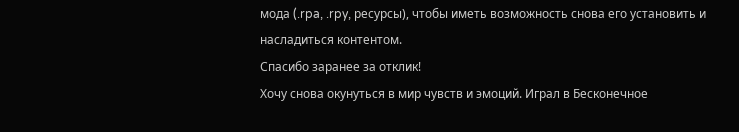мода (.rpa, .rpy, ресурсы), чтобы иметь возможность снова его установить и насладиться контентом.
Спасибо заранее за отклик!
Хочу снова окунуться в мир чувств и эмоций. Играл в Бесконечное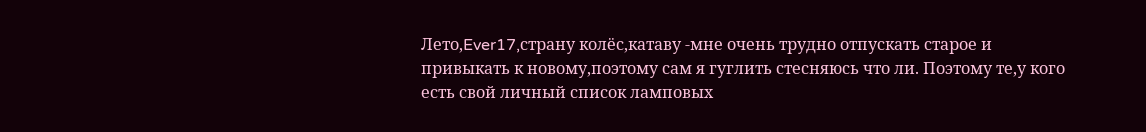Лето,Ever17,страну колёс,катаву -мне очень трудно отпускать старое и привыкать к новому,поэтому сам я гуглить стесняюсь что ли. Поэтому те,у кого есть свой личный список ламповых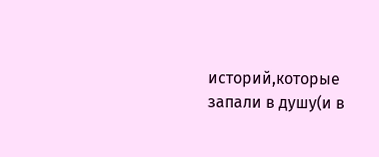историй,которые запали в душу(и в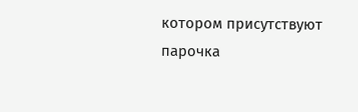котором присутствуют парочка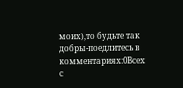моих),то будьте так добры-поедлитесь в комментариях:0Всех с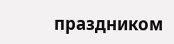праздником